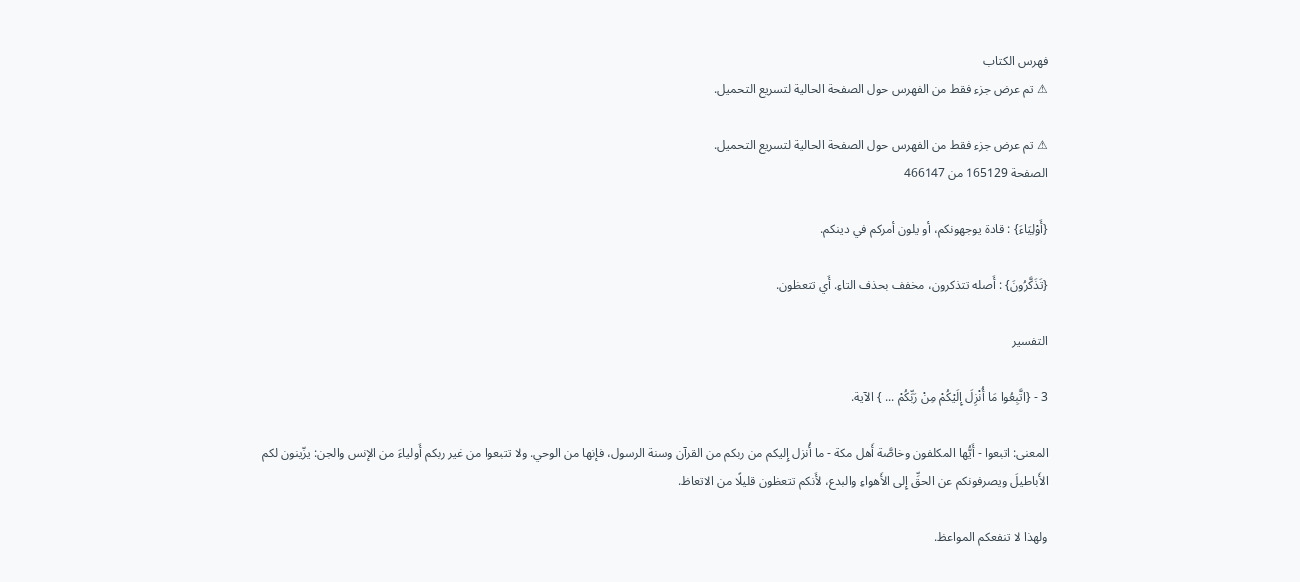فهرس الكتاب
⚠ تم عرض جزء فقط من الفهرس حول الصفحة الحالية لتسريع التحميل.

⚠ تم عرض جزء فقط من الفهرس حول الصفحة الحالية لتسريع التحميل.
الصفحة 165129 من 466147

{أَوْلِيَاءَ} : قادة يوجهونكم، أو يلون أمركم في دينكم.

{تَذَكَّرُونَ} : أَصله تتذكرون، مخفف بحذف التاءِ. أَي تتعظون.

التفسير

3 - {اتَّبِعُوا مَا أُنْزِلَ إِلَيْكُمْ مِنْ رَبِّكُمْ ... } الآية.

المعنى: اتبعوا - أَيُّها المكلفون وخاصَّة أَهل مكة - ما أُنزل إِليكم من ربكم من القرآن وسنة الرسول، فإنها من الوحي. ولا تتبعوا من غير ربكم أَولياءَ من الإنس والجن: يزّينون لكم الأَباطيلَ ويصرفونكم عن الحقِّ إِلى الأَهواءِ والبدع، لأَنكم تتعظون قليلًا من الاتعاظ.

ولهذا لا تنفعكم المواعظ.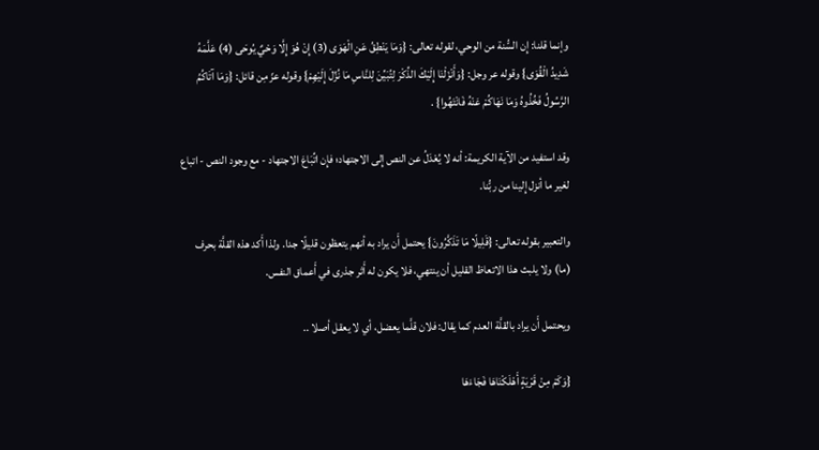وإنما قلنا: إِن السُّنة من الوحي، لقوله تعالى: {وَمَا يَنْطِقُ عَنِ الْهَوَى (3) إِنْ هُوَ إِلَّا وَحْيٌ يُوحَى (4) عَلَّمَهُ شَدِيدُ الْقُوَى} وقوله عر وجل: {وَأَنْزَلْنَا إِلَيْكَ الذِّكْرَ لِتُبَيِّنَ لِلنَّاسِ مَا نُزِّلَ إِلَيْهِمْ} وقوله عزّ مِن قائل: {وَمَا آتَاكُمُ الرَّسُولُ فَخُذُوهُ وَمَا نَهَاكُمْ عَنْهُ فَانْتَهُوا} .

وقد استفيد من الآية الكريمة: أنه لا يُعْدَلُ عن النص إِلى الاجتهاد؛ فإِن اتِّبَاعَ الاجتهاد - مع وجود النص - اتباع لغير ما أنزل إِلينا من ربُّنا.

والتعبير بقوله تعالى: {قَلِيلًا مَا تَذَكَّرُونَ} يحتمل أَن يراد به أنهم يتعظون قليلًا جدا. ولذا أَكد هذه القلَّة بحرف (ما) ولا يلبث هذا الاتعاظ القليل أن ينتهي، فلا يكون له أَثر جذرى في أَعماق النفس.

ويحتمل أَن يراد بالقلَّة العدم كما يقال: فلان قلَّما يعضل، أي لا يعقل أصلا ..

{وَكَمْ مِنْ قَرْيَةٍ أَهْلَكْنَاهَا فَجَاءَهَا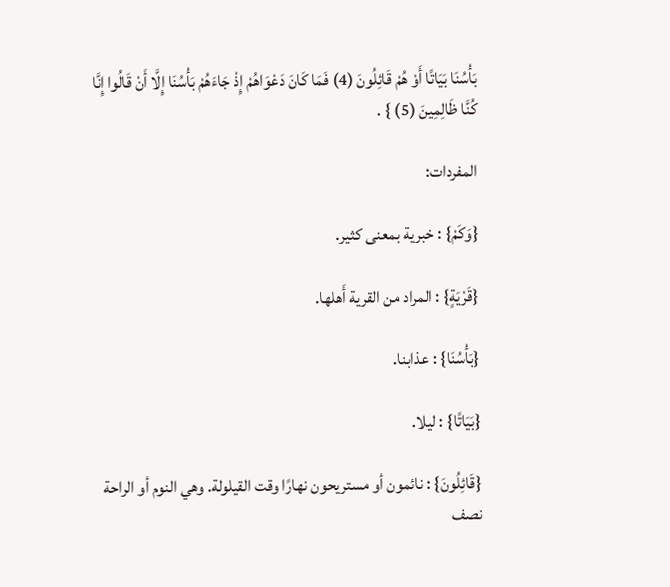بَأْسُنَا بَيَاتًا أَوْ هُمْ قَائِلُونَ (4) فَمَا كَانَ دَعْوَاهُمْ إِذْ جَاءَهُمْ بَأْسُنَا إِلَّا أَنْ قَالُوا إِنَّا كُنَّا ظَالِمِينَ (5) } .

المفردات:

{وَكَمْ} : خبرية بمعنى كثير.

{قَرْيَةٍ} : المراد من القرية أَهلها.

{بَأْسُنَا} : عذابنا.

{بَيَاتًا} : ليلا.

{قَائِلُونَ} : نائمون أو مستريحون نهارًا وقت القيلولة. وهي النوم أو الراحة نصف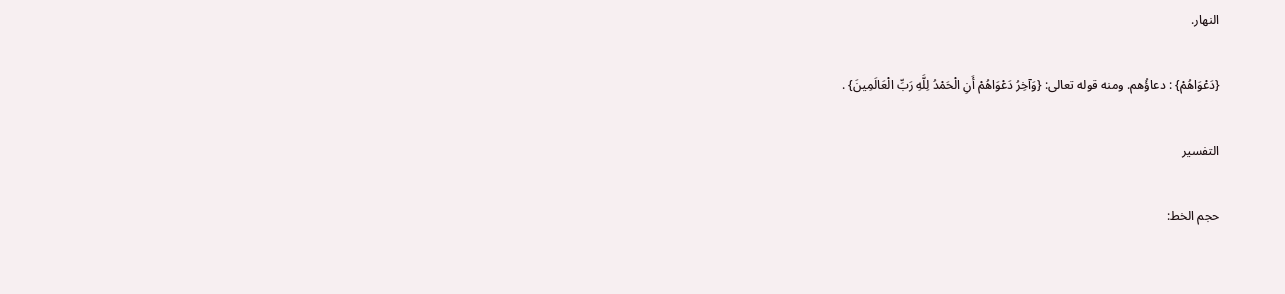النهار.

{دَعْوَاهُمْ} : دعاؤُهم. ومنه قوله تعالى: {وَآخِرُ دَعْوَاهُمْ أَنِ الْحَمْدُ لِلَّهِ رَبِّ الْعَالَمِينَ} .

التفسير

حجم الخط: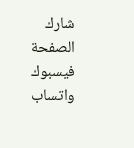شارك الصفحة
فيسبوك واتساب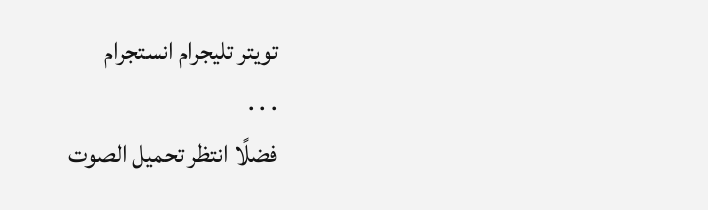تويتر تليجرام انستجرام
. . .
فضلًا انتظر تحميل الصوت